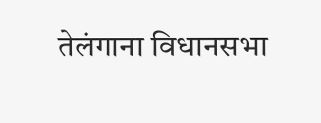तेलंगाना विधानसभा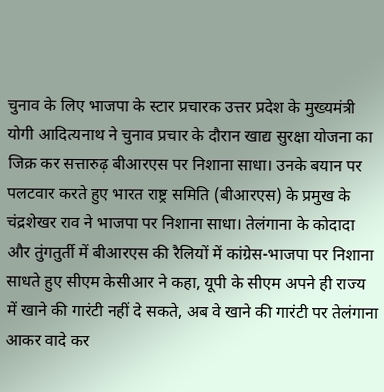चुनाव के लिए भाजपा के स्टार प्रचारक उत्तर प्रदेश के मुख्यमंत्री योगी आदित्यनाथ ने चुनाव प्रचार के दौरान खाद्य सुरक्षा योजना का जिक्र कर सत्तारुढ़ बीआरएस पर निशाना साधा। उनके बयान पर पलटवार करते हुए भारत राष्ट्र समिति (बीआरएस) के प्रमुख के चंद्रशेखर राव ने भाजपा पर निशाना साधा। तेलंगाना के कोदादा और तुंगतुर्ती में बीआरएस की रैलियों में कांग्रेस-भाजपा पर निशाना साधते हुए सीएम केसीआर ने कहा, यूपी के सीएम अपने ही राज्य में खाने की गारंटी नहीं दे सकते, अब वे खाने की गारंटी पर तेलंगाना आकर वादे कर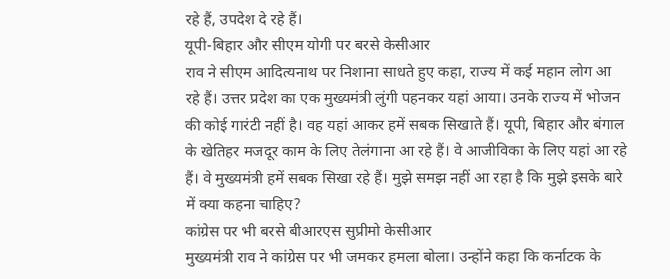रहे हैं, उपदेश दे रहे हैं।
यूपी-बिहार और सीएम योगी पर बरसे केसीआर
राव ने सीएम आदित्यनाथ पर निशाना साधते हुए कहा, राज्य में कई महान लोग आ रहे हैं। उत्तर प्रदेश का एक मुख्यमंत्री लुंगी पहनकर यहां आया। उनके राज्य में भोजन की कोई गारंटी नहीं है। वह यहां आकर हमें सबक सिखाते हैं। यूपी, बिहार और बंगाल के खेतिहर मजदूर काम के लिए तेलंगाना आ रहे हैं। वे आजीविका के लिए यहां आ रहे हैं। वे मुख्यमंत्री हमें सबक सिखा रहे हैं। मुझे समझ नहीं आ रहा है कि मुझे इसके बारे में क्या कहना चाहिए?
कांग्रेस पर भी बरसे बीआरएस सुप्रीमो केसीआर
मुख्यमंत्री राव ने कांग्रेस पर भी जमकर हमला बोला। उन्होंने कहा कि कर्नाटक के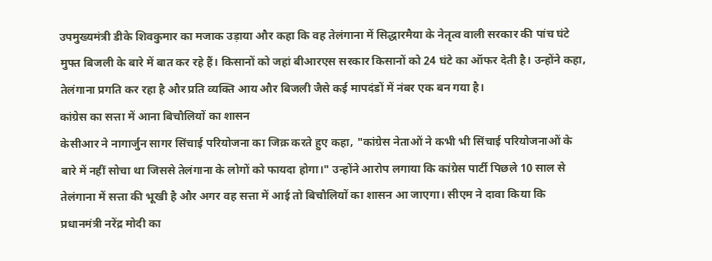उपमुख्यमंत्री डीके शिवकुमार का मजाक उड़ाया और कहा कि वह तेलंगाना में सिद्धारमैया के नेतृत्व वाली सरकार की पांच घंटे मुफ्त बिजली के बारे में बात कर रहे हैं। किसानों को जहां बीआरएस सरकार किसानों को 24 घंटे का ऑफर देती है। उन्होंने कहा, तेलंगाना प्रगति कर रहा है और प्रति व्यक्ति आय और बिजली जैसे कई मापदंडों में नंबर एक बन गया है।
कांग्रेस का सत्ता में आना बिचौलियों का शासन
केसीआर ने नागार्जुन सागर सिंचाई परियोजना का जिक्र करते हुए कहा, "कांग्रेस नेताओं ने कभी भी सिंचाई परियोजनाओं के बारे में नहीं सोचा था जिससे तेलंगाना के लोगों को फायदा होगा।" उन्होंने आरोप लगाया कि कांग्रेस पार्टी पिछले 10 साल से तेलंगाना में सत्ता की भूखी है और अगर वह सत्ता में आई तो बिचौलियों का शासन आ जाएगा। सीएम ने दावा किया कि प्रधानमंत्री नरेंद्र मोदी का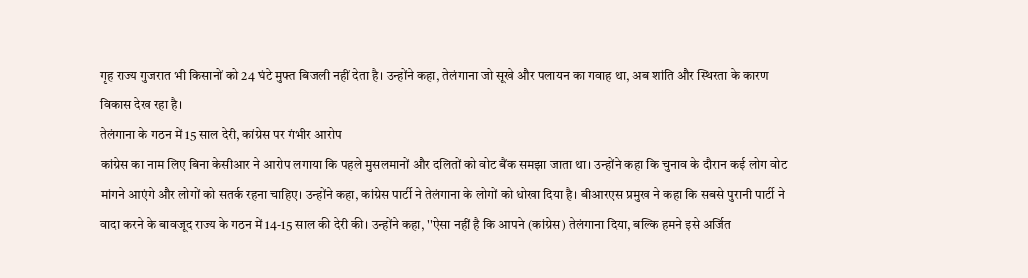गृह राज्य गुजरात भी किसानों को 24 घंटे मुफ्त बिजली नहीं देता है। उन्होंने कहा, तेलंगाना जो सूखे और पलायन का गवाह था, अब शांति और स्थिरता के कारण विकास देख रहा है।
तेलंगाना के गठन में 15 साल देरी, कांग्रेस पर गंभीर आरोप
कांग्रेस का नाम लिए बिना केसीआर ने आरोप लगाया कि पहले मुसलमानों और दलितों को वोट बैंक समझा जाता था। उन्होंने कहा कि चुनाव के दौरान कई लोग वोट मांगने आएंगे और लोगों को सतर्क रहना चाहिए। उन्होंने कहा, कांग्रेस पार्टी ने तेलंगाना के लोगों को धोखा दिया है। बीआरएस प्रमुख ने कहा कि सबसे पुरानी पार्टी ने वादा करने के बावजूद राज्य के गठन में 14-15 साल की देरी की। उन्होंने कहा, ''ऐसा नहीं है कि आपने (कांग्रेस) तेलंगाना दिया, बल्कि हमने इसे अर्जित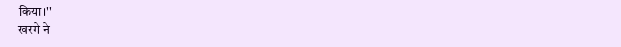किया।''
खरगे ने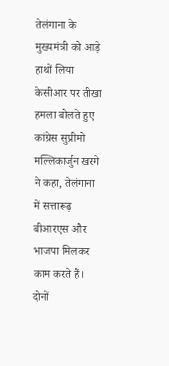तेलंगाना के मुख्यमंत्री को आड़े हाथों लिया
केसीआर पर तीखा हमला बोलते हुए कांग्रेस सुप्रीमो मल्लिकार्जुन खरगे ने कहा, तेलंगाना में सत्तारूढ़ बीआरएस और भाजपा मिलकर काम करते हैं। दोनों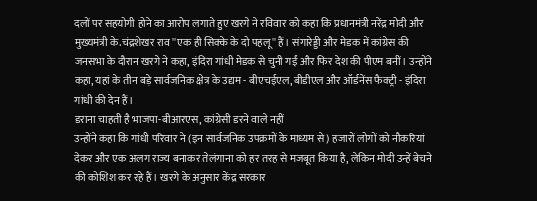दलों पर सहयोगी होने का आरोप लगाते हुए खरगे ने रविवार को कहा कि प्रधानमंत्री नरेंद्र मोदी और मुख्यमंत्री के.चंद्रशेखर राव ''एक ही सिक्के के दो पहलू'' हैं। संगारेड्डी और मेडक में कांग्रेस की जनसभा के दौरान खरगे ने कहा, इंदिरा गांधी मेडक से चुनी गईं और फिर देश की पीएम बनीं। उन्होंने कहा, यहां के तीन बड़े सार्वजनिक क्षेत्र के उद्यम - बीएचईएल, बीडीएल और ऑर्डनेंस फैक्ट्री - इंदिरा गांधी की देन हैं।
डराना चाहती है भाजपा-बीआरएस, कांग्रेसी डरने वाले नहीं
उन्होंने कहा कि गांधी परिवार ने (इन सार्वजनिक उपक्रमों के माध्यम से) हजारों लोगों को नौकरियां देकर और एक अलग राज्य बनाकर तेलंगाना को हर तरह से मजबूत किया है, लेकिन मोदी उन्हें बेचने की कोशिश कर रहे हैं। खरगे के अनुसार केंद्र सरकार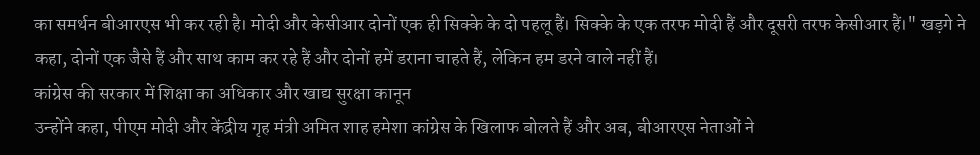का समर्थन बीआरएस भी कर रही है। मोदी और केसीआर दोनों एक ही सिक्के के दो पहलू हैं। सिक्के के एक तरफ मोदी हैं और दूसरी तरफ केसीआर हैं।" खड़गे ने कहा, दोनों एक जैसे हैं और साथ काम कर रहे हैं और दोनों हमें डराना चाहते हैं, लेकिन हम डरने वाले नहीं हैं।
कांग्रेस की सरकार में शिक्षा का अधिकार और खाद्य सुरक्षा कानून
उन्होंने कहा, पीएम मोदी और केंद्रीय गृह मंत्री अमित शाह हमेशा कांग्रेस के खिलाफ बोलते हैं और अब, बीआरएस नेताओं ने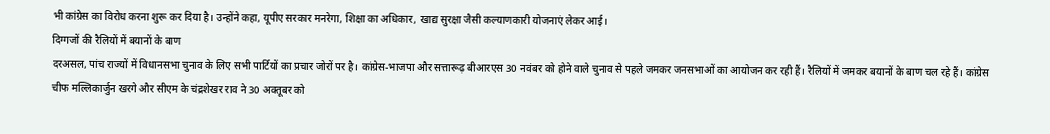भी कांग्रेस का विरोध करना शुरू कर दिया है। उन्होंने कहा, यूपीए सरकार मनरेगा, शिक्षा का अधिकार, खाद्य सुरक्षा जैसी कल्याणकारी योजनाएं लेकर आई।
दिग्गजों की रैलियों में बयानों के बाण
दरअसल, पांच राज्यों में विधानसभा चुनाव के लिए सभी पार्टियों का प्रचार जोरों पर है। कांग्रेस-भाजपा और सत्तारूढ़ बीआरएस 30 नवंबर को होने वाले चुनाव से पहले जमकर जनसभाओं का आयोजन कर रही हैं। रैलियों में जमकर बयानों के बाण चल रहे हैं। कांग्रेस चीफ मल्लिकार्जुन खरगे और सीएम के चंद्रशेखर राव ने 30 अक्तूबर को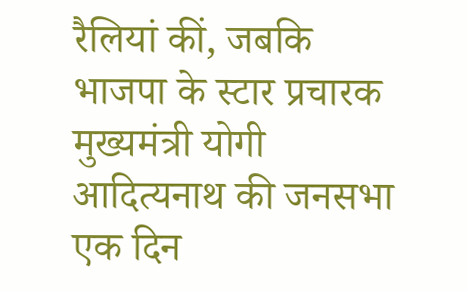रैलियां कीं, जबकि भाजपा के स्टार प्रचारक मुख्यमंत्री योगी आदित्यनाथ की जनसभा एक दिन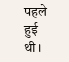पहले हुई थी।